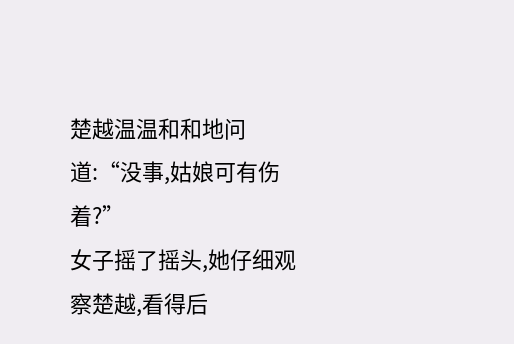楚越温温和和地问道:“没事,姑娘可有伤着?”
女子摇了摇头,她仔细观察楚越,看得后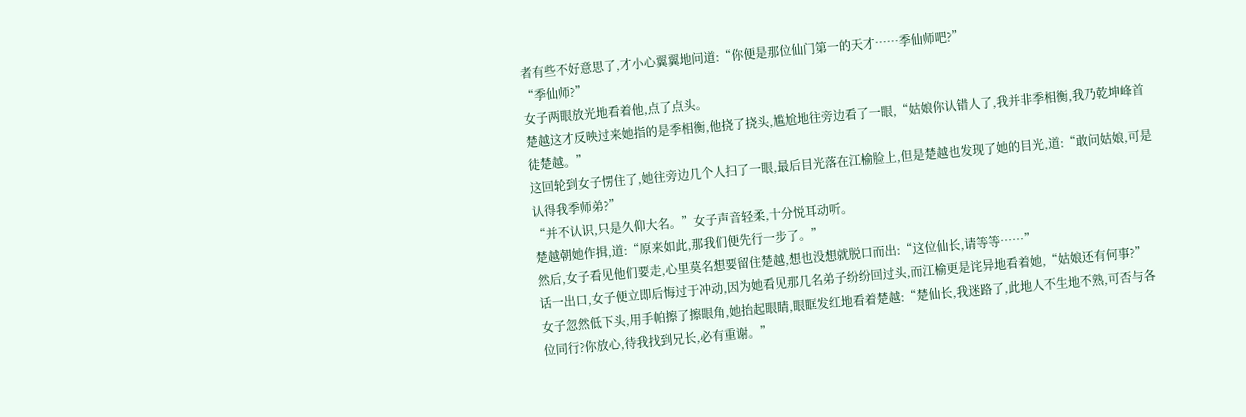者有些不好意思了,才小心翼翼地问道:“你便是那位仙门第一的天才……季仙师吧?”
“季仙师?”
女子两眼放光地看着他,点了点头。
楚越这才反映过来她指的是季相衡,他挠了挠头,尴尬地往旁边看了一眼,“姑娘你认错人了,我并非季相衡,我乃乾坤峰首徒楚越。”
这回轮到女子愣住了,她往旁边几个人扫了一眼,最后目光落在江榆脸上,但是楚越也发现了她的目光,道:“敢问姑娘,可是认得我季师弟?”
“并不认识,只是久仰大名。”女子声音轻柔,十分悦耳动听。
楚越朝她作揖,道:“原来如此,那我们便先行一步了。”
然后,女子看见他们要走,心里莫名想要留住楚越,想也没想就脱口而出:“这位仙长,请等等……”
话一出口,女子便立即后悔过于冲动,因为她看见那几名弟子纷纷回过头,而江榆更是诧异地看着她,“姑娘还有何事?”
女子忽然低下头,用手帕擦了擦眼角,她抬起眼睛,眼眶发红地看着楚越:“楚仙长,我迷路了,此地人不生地不熟,可否与各位同行?你放心,待我找到兄长,必有重谢。”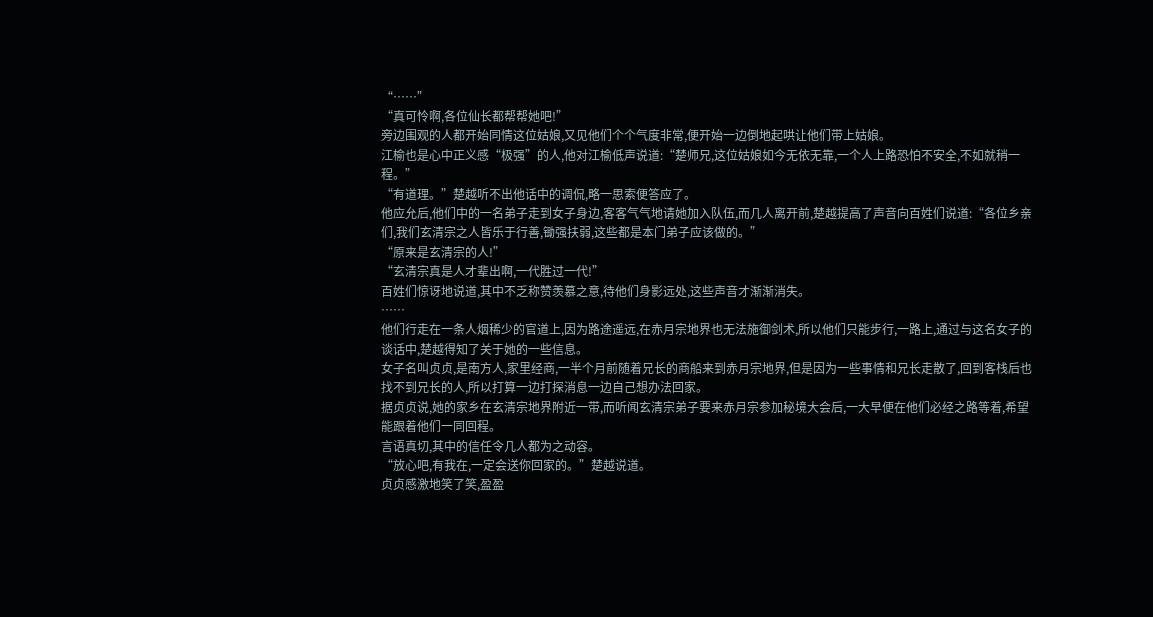“……”
“真可怜啊,各位仙长都帮帮她吧!”
旁边围观的人都开始同情这位姑娘,又见他们个个气度非常,便开始一边倒地起哄让他们带上姑娘。
江榆也是心中正义感“极强”的人,他对江榆低声说道:“楚师兄,这位姑娘如今无依无靠,一个人上路恐怕不安全,不如就稍一程。”
“有道理。”楚越听不出他话中的调侃,略一思索便答应了。
他应允后,他们中的一名弟子走到女子身边,客客气气地请她加入队伍,而几人离开前,楚越提高了声音向百姓们说道:“各位乡亲们,我们玄清宗之人皆乐于行善,锄强扶弱,这些都是本门弟子应该做的。”
“原来是玄清宗的人!”
“玄清宗真是人才辈出啊,一代胜过一代!”
百姓们惊讶地说道,其中不乏称赞羡慕之意,待他们身影远处,这些声音才渐渐消失。
……
他们行走在一条人烟稀少的官道上,因为路途遥远,在赤月宗地界也无法施御剑术,所以他们只能步行,一路上,通过与这名女子的谈话中,楚越得知了关于她的一些信息。
女子名叫贞贞,是南方人,家里经商,一半个月前随着兄长的商船来到赤月宗地界,但是因为一些事情和兄长走散了,回到客栈后也找不到兄长的人,所以打算一边打探消息一边自己想办法回家。
据贞贞说,她的家乡在玄清宗地界附近一带,而听闻玄清宗弟子要来赤月宗参加秘境大会后,一大早便在他们必经之路等着,希望能跟着他们一同回程。
言语真切,其中的信任令几人都为之动容。
“放心吧,有我在,一定会送你回家的。”楚越说道。
贞贞感激地笑了笑,盈盈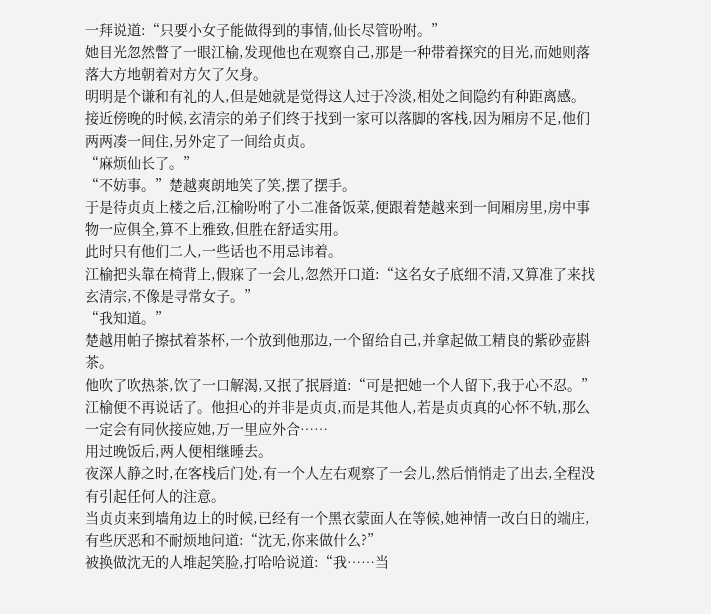一拜说道:“只要小女子能做得到的事情,仙长尽管吩咐。”
她目光忽然瞥了一眼江榆,发现他也在观察自己,那是一种带着探究的目光,而她则落落大方地朝着对方欠了欠身。
明明是个谦和有礼的人,但是她就是觉得这人过于冷淡,相处之间隐约有种距离感。
接近傍晚的时候,玄清宗的弟子们终于找到一家可以落脚的客栈,因为厢房不足,他们两两凑一间住,另外定了一间给贞贞。
“麻烦仙长了。”
“不妨事。”楚越爽朗地笑了笑,摆了摆手。
于是待贞贞上楼之后,江榆吩咐了小二准备饭菜,便跟着楚越来到一间厢房里,房中事物一应俱全,算不上雅致,但胜在舒适实用。
此时只有他们二人,一些话也不用忌讳着。
江榆把头靠在椅背上,假寐了一会儿,忽然开口道:“这名女子底细不清,又算准了来找玄清宗,不像是寻常女子。”
“我知道。”
楚越用帕子擦拭着茶杯,一个放到他那边,一个留给自己,并拿起做工精良的紫砂壶斟茶。
他吹了吹热茶,饮了一口解渴,又抿了抿唇道:“可是把她一个人留下,我于心不忍。”
江榆便不再说话了。他担心的并非是贞贞,而是其他人,若是贞贞真的心怀不轨,那么一定会有同伙接应她,万一里应外合……
用过晚饭后,两人便相继睡去。
夜深人静之时,在客栈后门处,有一个人左右观察了一会儿,然后悄悄走了出去,全程没有引起任何人的注意。
当贞贞来到墙角边上的时候,已经有一个黑衣蒙面人在等候,她神情一改白日的端庄,有些厌恶和不耐烦地问道:“沈无,你来做什么?”
被换做沈无的人堆起笑脸,打哈哈说道:“我……当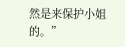然是来保护小姐的。”